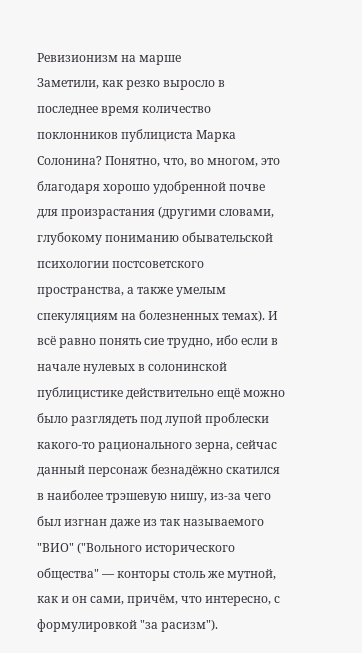Ревизионизм на марше
Заметили, как резко выросло в последнее время количество поклонников публициста Марка Солонина? Понятно, что, во многом, это благодаря хорошо удобренной почве для произрастания (другими словами, глубокому пониманию обывательской психологии постсоветского пространства, а также умелым спекуляциям на болезненных темах). И всё равно понять сие трудно, ибо если в начале нулевых в солонинской публицистике действительно ещё можно было разглядеть под лупой проблески какого-то рационального зерна, сейчас данный персонаж безнадёжно скатился в наиболее трэшевую нишу, из-за чего был изгнан даже из так называемого "ВИО" ("Вольного исторического общества" — конторы столь же мутной, как и он сами, причём, что интересно, с формулировкой "за расизм").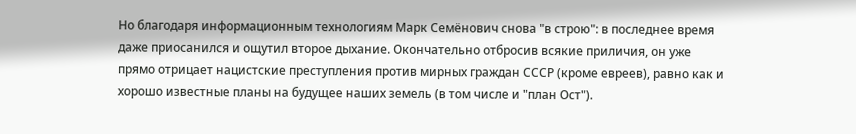Но благодаря информационным технологиям Марк Семёнович снова "в строю": в последнее время даже приосанился и ощутил второе дыхание. Окончательно отбросив всякие приличия, он уже прямо отрицает нацистские преступления против мирных граждан СССР (кроме евреев), равно как и хорошо известные планы на будущее наших земель (в том числе и "план Ост").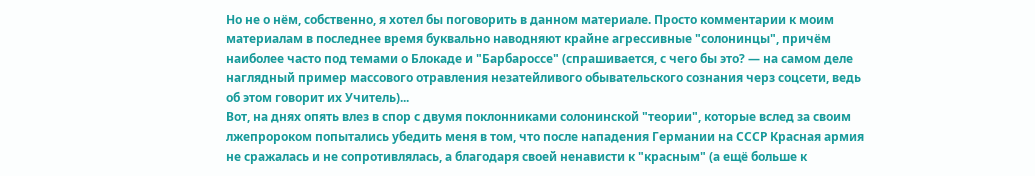Но не о нём, собственно, я хотел бы поговорить в данном материале. Просто комментарии к моим материалам в последнее время буквально наводняют крайне агрессивные "солонинцы", причём наиболее часто под темами о Блокаде и "Барбароссе" (спрашивается, с чего бы это? — на самом деле наглядный пример массового отравления незатейливого обывательского сознания черз соцсети, ведь об этом говорит их Учитель)...
Вот, на днях опять влез в спор с двумя поклонниками солонинской "теории", которые вслед за своим лжепророком попытались убедить меня в том, что после нападения Германии на СССР Красная армия не сражалась и не сопротивлялась, а благодаря своей ненависти к "красным" (а ещё больше к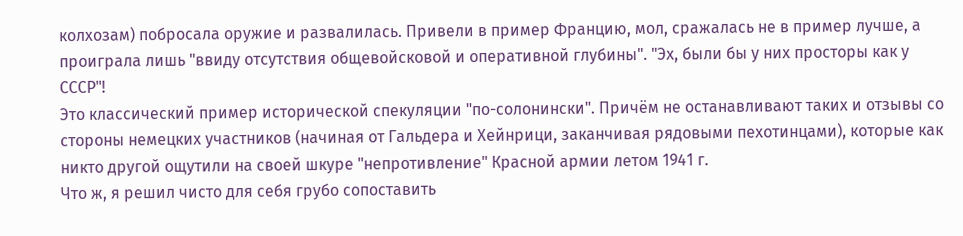колхозам) побросала оружие и развалилась. Привели в пример Францию, мол, сражалась не в пример лучше, а проиграла лишь "ввиду отсутствия общевойсковой и оперативной глубины". "Эх, были бы у них просторы как у СССР"!
Это классический пример исторической спекуляции "по-солонински". Причём не останавливают таких и отзывы со стороны немецких участников (начиная от Гальдера и Хейнрици, заканчивая рядовыми пехотинцами), которые как никто другой ощутили на своей шкуре "непротивление" Красной армии летом 1941 г.
Что ж, я решил чисто для себя грубо сопоставить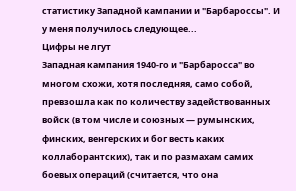статистику Западной кампании и "Барбароссы". И у меня получилось следующее...
Цифры не лгут
Западная кампания 1940-го и "Барбаросса" во многом схожи, хотя последняя, само собой, превзошла как по количеству задействованных войск (в том числе и союзных — румынских, финских, венгерских и бог весть каких коллаборантских), так и по размахам самих боевых операций (считается, что она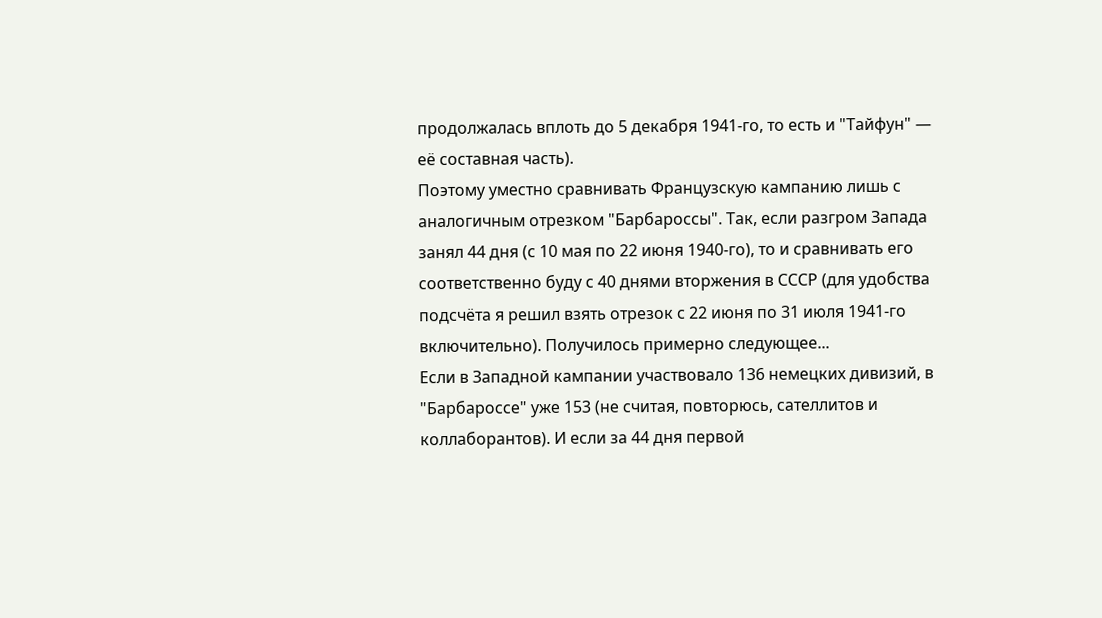продолжалась вплоть до 5 декабря 1941-го, то есть и "Тайфун" — её составная часть).
Поэтому уместно сравнивать Французскую кампанию лишь с аналогичным отрезком "Барбароссы". Так, если разгром Запада занял 44 дня (с 10 мая по 22 июня 1940-го), то и сравнивать его соответственно буду с 40 днями вторжения в СССР (для удобства подсчёта я решил взять отрезок с 22 июня по 31 июля 1941-го включительно). Получилось примерно следующее...
Если в Западной кампании участвовало 136 немецких дивизий, в "Барбароссе" уже 153 (не считая, повторюсь, сателлитов и коллаборантов). И если за 44 дня первой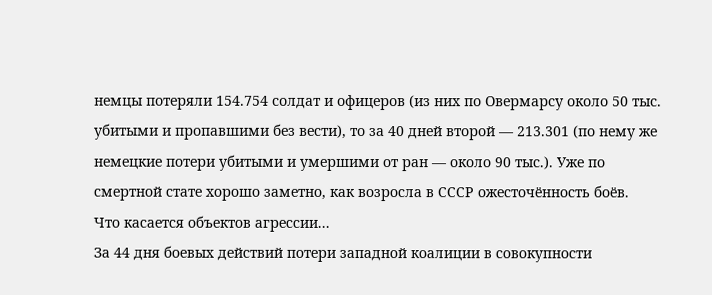немцы потеряли 154.754 солдат и офицеров (из них по Овермарсу около 50 тыс. убитыми и пропавшими без вести), то за 40 дней второй — 213.301 (по нему же немецкие потери убитыми и умершими от ран — около 90 тыс.). Уже по смертной стате хорошо заметно, как возросла в СССР ожесточённость боёв.
Что касается объектов агрессии...
За 44 дня боевых действий потери западной коалиции в совокупности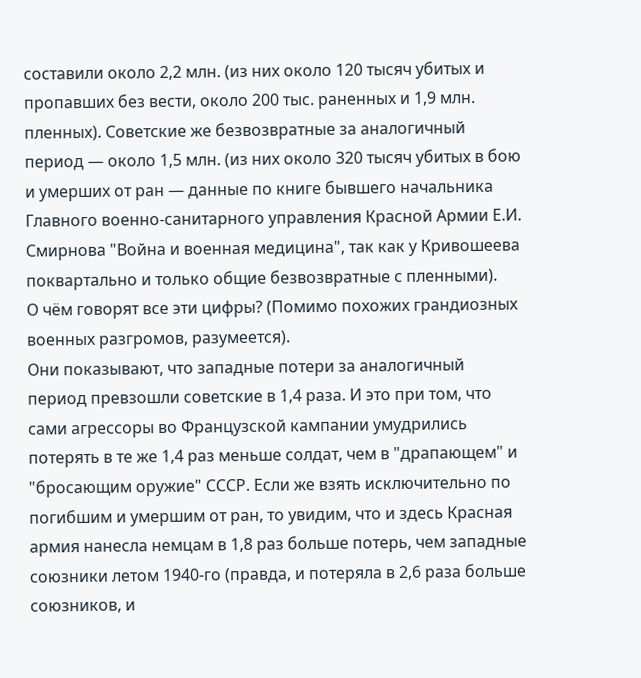составили около 2,2 млн. (из них около 120 тысяч убитых и пропавших без вести, около 200 тыс. раненных и 1,9 млн. пленных). Советские же безвозвратные за аналогичный период — около 1,5 млн. (из них около 320 тысяч убитых в бою и умерших от ран — данные по книге бывшего начальника Главного военно-санитарного управления Красной Армии Е.И. Смирнова "Война и военная медицина", так как у Кривошеева поквартально и только общие безвозвратные с пленными).
О чём говорят все эти цифры? (Помимо похожих грандиозных военных разгромов, разумеется).
Они показывают, что западные потери за аналогичный период превзошли советские в 1,4 раза. И это при том, что сами агрессоры во Французской кампании умудрились потерять в те же 1,4 раз меньше солдат, чем в "драпающем" и "бросающим оружие" СССР. Если же взять исключительно по погибшим и умершим от ран, то увидим, что и здесь Красная армия нанесла немцам в 1,8 раз больше потерь, чем западные союзники летом 1940-го (правда, и потеряла в 2,6 раза больше союзников, и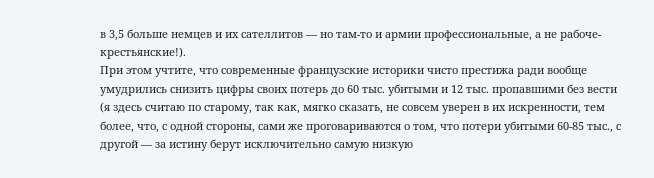в 3,5 больше немцев и их сателлитов — но там-то и армии профессиональные, а не рабоче-крестьянские!).
При этом учтите, что современные французские историки чисто престижа ради вообще умудрились снизить цифры своих потерь до 60 тыс. убитыми и 12 тыс. пропавшими без вести (я здесь считаю по старому, так как, мягко сказать, не совсем уверен в их искренности, тем более, что, с одной стороны, сами же проговариваются о том, что потери убитыми 60-85 тыс., с другой — за истину берут исключительно самую низкую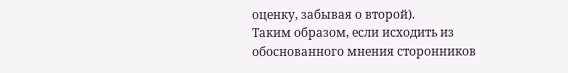оценку, забывая о второй).
Таким образом, если исходить из обоснованного мнения сторонников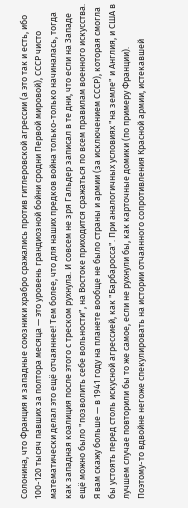Солонина, что Франция и западные союзники храбро сражались против гитлеровской агрессии (а это так и есть, ибо 100-120 тысяч павших за полтора месяца — это уровень грандиозной бойни сродни Первой мировой), СССР чисто математически делал это ещё отчаяннее! Тем более, что для наших предков война только-только начиналась, тогда как западная коалиция после этого с треском рухнула. И совсем не зря Гальдер записал в те дни, что если на Западе ещё можно было "позволить себе вольности", на Востоке приходится сражаться по всем правилам военного искусства.
Я вам скажу больше — в 1941 году на планете вообще не было страны и армии (за исключением СССР), которая смогла бы устоять перед столь искусной агрессией, как "Барбаросса". При аналогичных условиях "на земле" и Англия, и США в лучшем случае повторили бы то же самое, если не рухнули бы, как карточные домики (по примеру Франции).
Поэтому-то вдвойне негоже спекулировать на истории отчаянного сопротивления Красной армии, истекавшей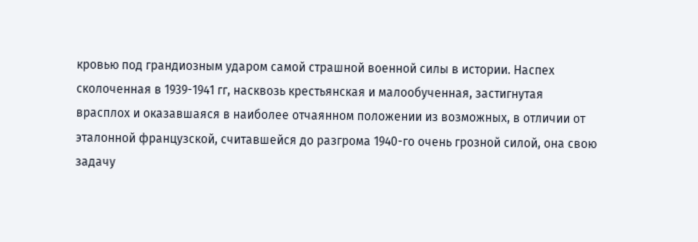кровью под грандиозным ударом самой страшной военной силы в истории. Наспех сколоченная в 1939-1941 гг, насквозь крестьянская и малообученная, застигнутая врасплох и оказавшаяся в наиболее отчаянном положении из возможных, в отличии от эталонной французской, считавшейся до разгрома 1940-го очень грозной силой, она свою задачу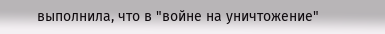выполнила, что в "войне на уничтожение"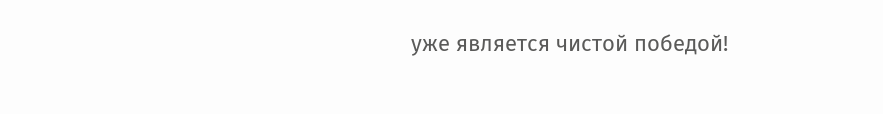уже является чистой победой!